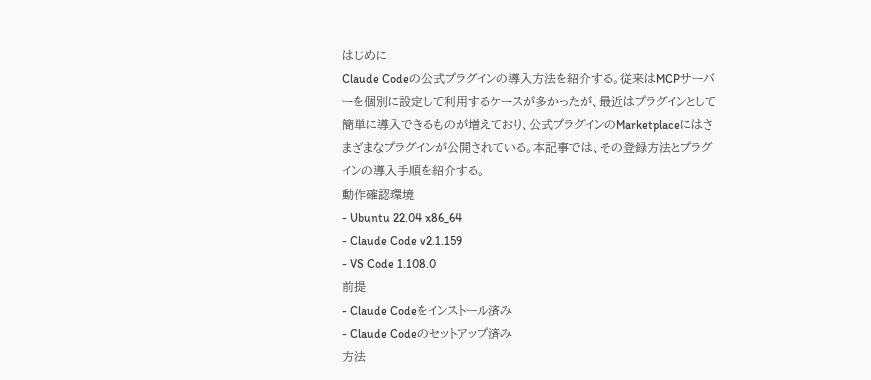はじめに
Claude Codeの公式プラグインの導入方法を紹介する。従来はMCPサーバーを個別に設定して利用するケースが多かったが、最近はプラグインとして簡単に導入できるものが増えており、公式プラグインのMarketplaceにはさまざまなプラグインが公開されている。本記事では、その登録方法とプラグインの導入手順を紹介する。
動作確認環境
- Ubuntu 22.04 x86_64
- Claude Code v2.1.159
- VS Code 1.108.0
前提
- Claude Codeをインストール済み
- Claude Codeのセットアップ済み
方法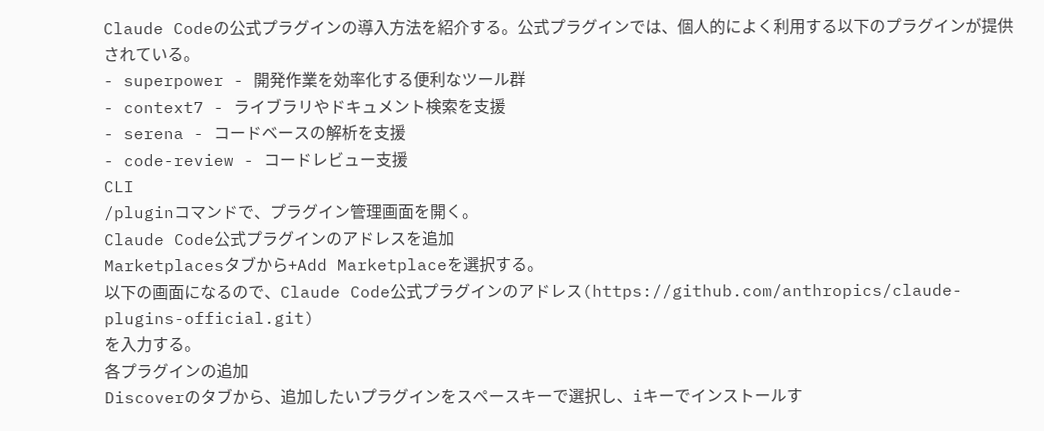Claude Codeの公式プラグインの導入方法を紹介する。公式プラグインでは、個人的によく利用する以下のプラグインが提供されている。
- superpower - 開発作業を効率化する便利なツール群
- context7 - ライブラリやドキュメント検索を支援
- serena - コードベースの解析を支援
- code-review - コードレビュー支援
CLI
/pluginコマンドで、プラグイン管理画面を開く。
Claude Code公式プラグインのアドレスを追加
Marketplacesタブから+Add Marketplaceを選択する。
以下の画面になるので、Claude Code公式プラグインのアドレス(https://github.com/anthropics/claude-plugins-official.git)
を入力する。
各プラグインの追加
Discoverのタブから、追加したいプラグインをスペースキーで選択し、iキーでインストールす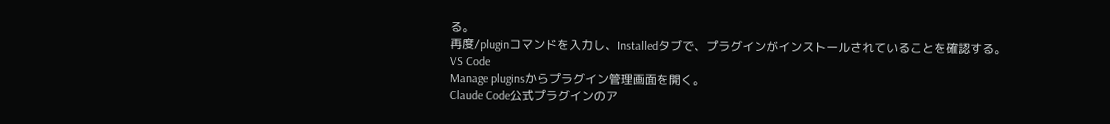る。
再度/pluginコマンドを入力し、Installedタブで、プラグインがインストールされていることを確認する。
VS Code
Manage pluginsからプラグイン管理画面を開く。
Claude Code公式プラグインのア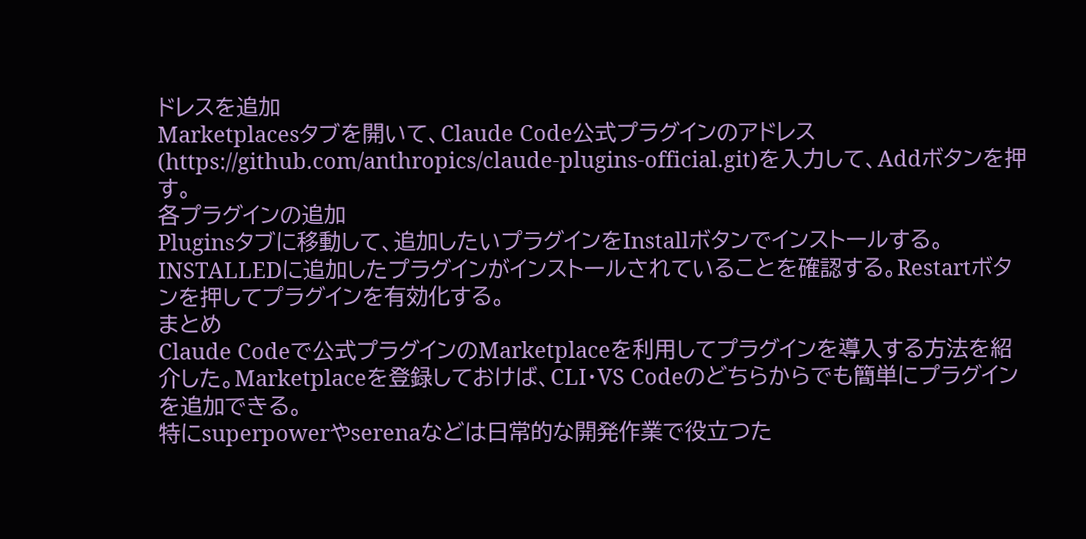ドレスを追加
Marketplacesタブを開いて、Claude Code公式プラグインのアドレス(https://github.com/anthropics/claude-plugins-official.git)を入力して、Addボタンを押す。
各プラグインの追加
Pluginsタブに移動して、追加したいプラグインをInstallボタンでインストールする。
INSTALLEDに追加したプラグインがインストールされていることを確認する。Restartボタンを押してプラグインを有効化する。
まとめ
Claude Codeで公式プラグインのMarketplaceを利用してプラグインを導入する方法を紹介した。Marketplaceを登録しておけば、CLI・VS Codeのどちらからでも簡単にプラグインを追加できる。
特にsuperpowerやserenaなどは日常的な開発作業で役立つた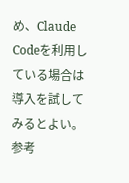め、Claude Codeを利用している場合は導入を試してみるとよい。
参考